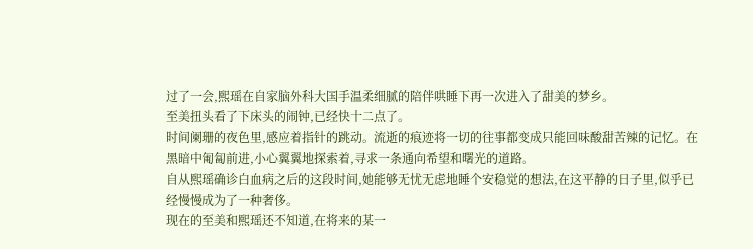过了一会,熙瑶在自家脑外科大国手温柔细腻的陪伴哄睡下再一次进入了甜美的梦乡。
至美扭头看了下床头的闹钟,已经快十二点了。
时间阑珊的夜色里,感应着指针的跳动。流逝的痕迹将一切的往事都变成只能回味酸甜苦辣的记忆。在黑暗中匍匐前进,小心翼翼地探索着,寻求一条通向希望和曙光的道路。
自从熙瑶确诊白血病之后的这段时间,她能够无忧无虑地睡个安稳觉的想法,在这平静的日子里,似乎已经慢慢成为了一种奢侈。
现在的至美和熙瑶还不知道,在将来的某一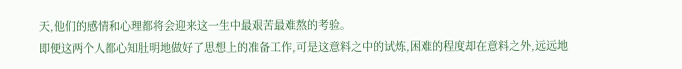天,他们的感情和心理都将会迎来这一生中最艰苦最难熬的考验。
即便这两个人都心知肚明地做好了思想上的准备工作,可是这意料之中的试炼,困难的程度却在意料之外,远远地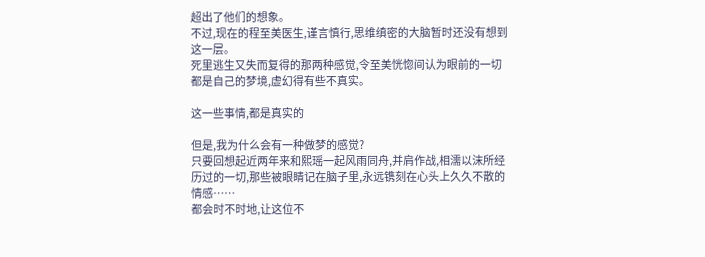超出了他们的想象。
不过,现在的程至美医生,谨言慎行,思维缜密的大脑暂时还没有想到这一层。
死里逃生又失而复得的那两种感觉,令至美恍惚间认为眼前的一切都是自己的梦境,虚幻得有些不真实。

这一些事情,都是真实的

但是,我为什么会有一种做梦的感觉?
只要回想起近两年来和熙瑶一起风雨同舟,并肩作战,相濡以沫所经历过的一切,那些被眼睛记在脑子里,永远镌刻在心头上久久不散的情感……
都会时不时地,让这位不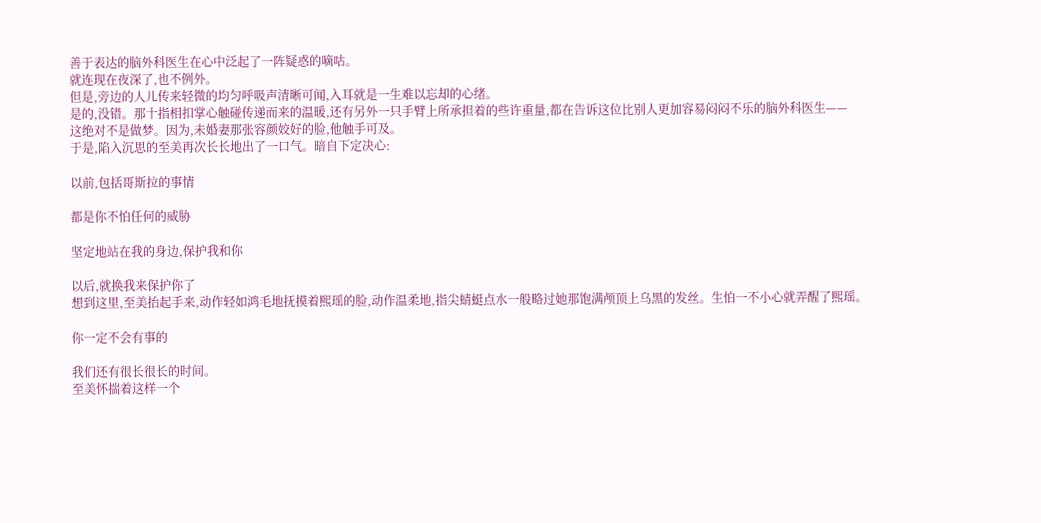善于表达的脑外科医生在心中泛起了一阵疑惑的嘀咕。
就连现在夜深了,也不例外。
但是,旁边的人儿传来轻微的均匀呼吸声清晰可闻,入耳就是一生难以忘却的心绪。
是的,没错。那十指相扣掌心触碰传递而来的温暖,还有另外一只手臂上所承担着的些许重量,都在告诉这位比别人更加容易闷闷不乐的脑外科医生——
这绝对不是做梦。因为,未婚妻那张容颜姣好的脸,他触手可及。
于是,陷入沉思的至美再次长长地出了一口气。暗自下定决心:

以前,包括哥斯拉的事情

都是你不怕任何的威胁

坚定地站在我的身边,保护我和你

以后,就换我来保护你了
想到这里,至美抬起手来,动作轻如鸿毛地抚摸着熙瑶的脸,动作温柔地,指尖蜻蜓点水一般略过她那饱满颅顶上乌黑的发丝。生怕一不小心就弄醒了熙瑶。

你一定不会有事的

我们还有很长很长的时间。
至美怀揣着这样一个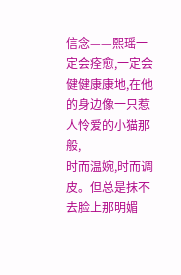信念——熙瑶一定会痊愈,一定会健健康康地,在他的身边像一只惹人怜爱的小猫那般,
时而温婉,时而调皮。但总是抹不去脸上那明媚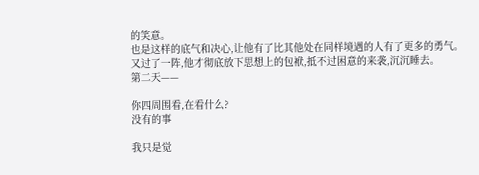的笑意。
也是这样的底气和决心,让他有了比其他处在同样境遇的人有了更多的勇气。
又过了一阵,他才彻底放下思想上的包袱,抵不过困意的来袭,沉沉睡去。
第二天——

你四周围看,在看什么?
没有的事

我只是觉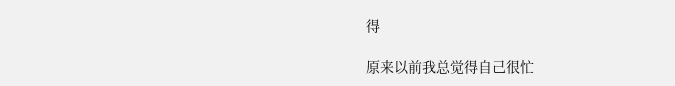得

原来以前我总觉得自己很忙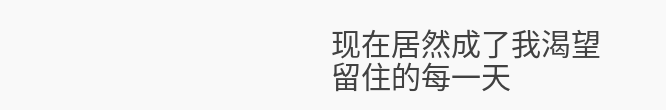现在居然成了我渴望留住的每一天